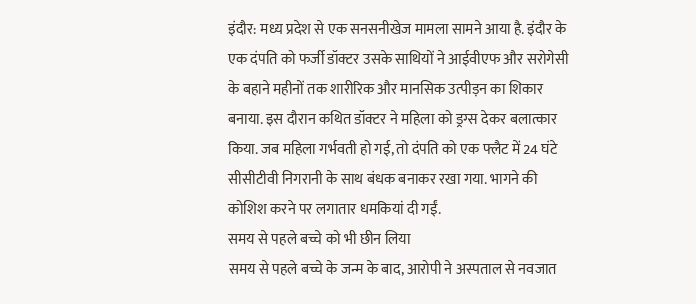इंदौर: मध्य प्रदेश से एक सनसनीखेज मामला सामने आया है. इंदौर के एक दंपति को फर्जी डॉक्टर उसके साथियों ने आईवीएफ और सरोगेसी के बहाने महीनों तक शारीरिक और मानसिक उत्पीड़न का शिकार बनाया. इस दौरान कथित डॉक्टर ने महिला को ड्रग्स देकर बलात्कार किया. जब महिला गर्भवती हो गई, तो दंपति को एक फ्लैट में 24 घंटे सीसीटीवी निगरानी के साथ बंधक बनाकर रखा गया. भागने की कोशिश करने पर लगातार धमकियां दी गईं.
समय से पहले बच्चे को भी छीन लिया
समय से पहले बच्चे के जन्म के बाद, आरोपी ने अस्पताल से नवजात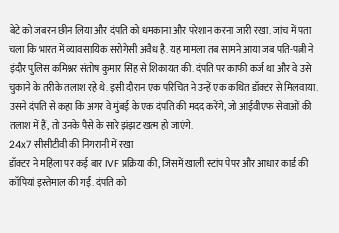बेटे को जबरन छीन लिया और दंपति को धमकाना और परेशान करना जारी रखा. जांच में पता चला कि भारत में व्यावसायिक सरोगेसी अवैध है. यह मामला तब सामने आया जब पति-पत्नी ने इंदौर पुलिस कमिश्नर संतोष कुमार सिंह से शिकायत की. दंपति पर काफी कर्ज था और वे उसे चुकाने के तरीके तलाश रहे थे. इसी दौरान एक परिचित ने उन्हें एक कथित डॉक्टर से मिलवाया. उसने दंपति से कहा कि अगर वे मुंबई के एक दंपति की मदद करेंगे, जो आईवीएफ सेवाओं की तलाश में हैं, तो उनके पैसे के सारे झंझट खत्म हो जाएंगे.
24x7 सीसीटीवी की निगरानी में रखा
डॉक्टर ने महिला पर कई बार IVF प्रक्रिया की, जिसमें खाली स्टांप पेपर और आधार कार्ड की कॉपियां इस्तेमाल की गईं. दंपति को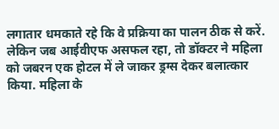लगातार धमकाते रहे कि वे प्रक्रिया का पालन ठीक से करें. लेकिन जब आईवीएफ असफल रहा, तो डॉक्टर ने महिला को जबरन एक होटल में ले जाकर ड्रग्स देकर बलात्कार किया. महिला के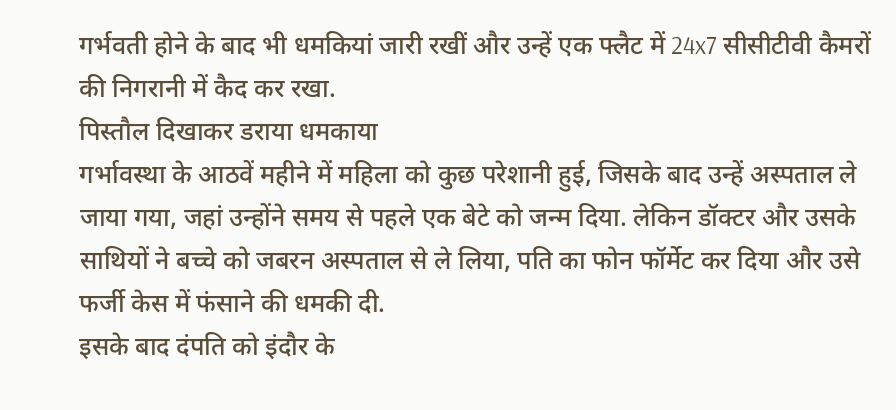गर्भवती होने के बाद भी धमकियां जारी रखीं और उन्हें एक फ्लैट में 24x7 सीसीटीवी कैमरों की निगरानी में कैद कर रखा.
पिस्तौल दिखाकर डराया धमकाया
गर्भावस्था के आठवें महीने में महिला को कुछ परेशानी हुई, जिसके बाद उन्हें अस्पताल ले जाया गया, जहां उन्होंने समय से पहले एक बेटे को जन्म दिया. लेकिन डॉक्टर और उसके साथियों ने बच्चे को जबरन अस्पताल से ले लिया, पति का फोन फॉर्मेट कर दिया और उसे फर्जी केस में फंसाने की धमकी दी.
इसके बाद दंपति को इंदौर के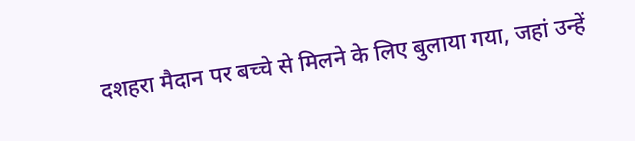दशहरा मैदान पर बच्चे से मिलने के लिए बुलाया गया, जहां उन्हें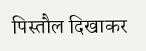पिस्तौल दिखाकर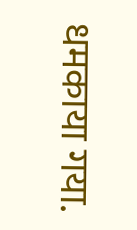धमकाया गया.